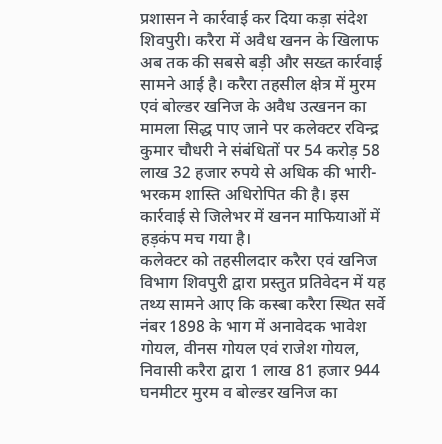प्रशासन ने कार्रवाई कर दिया कड़ा संदेश
शिवपुरी। करैरा में अवैध खनन के खिलाफ अब तक की सबसे बड़ी और सख्त कार्रवाई सामने आई है। करैरा तहसील क्षेत्र में मुरम एवं बोल्डर खनिज के अवैध उत्खनन का मामला सिद्ध पाए जाने पर कलेक्टर रविन्द्र कुमार चौधरी ने संबंधितों पर 54 करोड़ 58 लाख 32 हजार रुपये से अधिक की भारी-भरकम शास्ति अधिरोपित की है। इस कार्रवाई से जिलेभर में खनन माफियाओं में हड़कंप मच गया है।
कलेक्टर को तहसीलदार करैरा एवं खनिज विभाग शिवपुरी द्वारा प्रस्तुत प्रतिवेदन में यह तथ्य सामने आए कि कस्बा करैरा स्थित सर्वे नंबर 1898 के भाग में अनावेदक भावेश गोयल, वीनस गोयल एवं राजेश गोयल, निवासी करैरा द्वारा 1 लाख 81 हजार 944 घनमीटर मुरम व बोल्डर खनिज का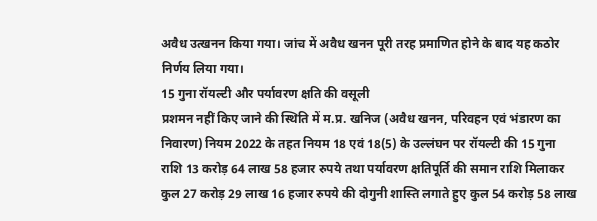अवैध उत्खनन किया गया। जांच में अवैध खनन पूरी तरह प्रमाणित होने के बाद यह कठोर निर्णय लिया गया।
15 गुना रॉयल्टी और पर्यावरण क्षति की वसूली
प्रशमन नहीं किए जाने की स्थिति में म.प्र. खनिज (अवैध खनन, परिवहन एवं भंडारण का निवारण) नियम 2022 के तहत नियम 18 एवं 18(5) के उल्लंघन पर रॉयल्टी की 15 गुना राशि 13 करोड़ 64 लाख 58 हजार रुपये तथा पर्यावरण क्षतिपूर्ति की समान राशि मिलाकर कुल 27 करोड़ 29 लाख 16 हजार रुपये की दोगुनी शास्ति लगाते हुए कुल 54 करोड़ 58 लाख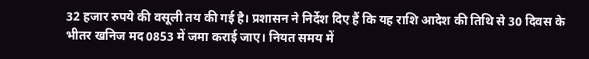32 हजार रुपये की वसूली तय की गई है। प्रशासन ने निर्देश दिए हैं कि यह राशि आदेश की तिथि से 30 दिवस के भीतर खनिज मद 0853 में जमा कराई जाए। नियत समय में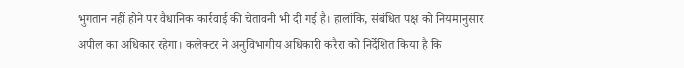भुगतान नहीं होने पर वैधानिक कार्रवाई की चेतावनी भी दी गई है। हालांकि, संबंधित पक्ष को नियमानुसार अपील का अधिकार रहेगा। कलेक्टर ने अनुविभागीय अधिकारी करैरा को निर्देशित किया है कि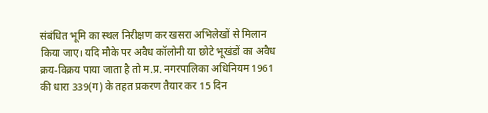संबंधित भूमि का स्थल निरीक्षण कर खसरा अभिलेखों से मिलान किया जाए। यदि मौके पर अवैध कॉलोनी या छोटे भूखंडों का अवैध क्रय-विक्रय पाया जाता है तो म.प्र. नगरपालिका अधिनियम 1961 की धारा 339(ग) के तहत प्रकरण तैयार कर 15 दिन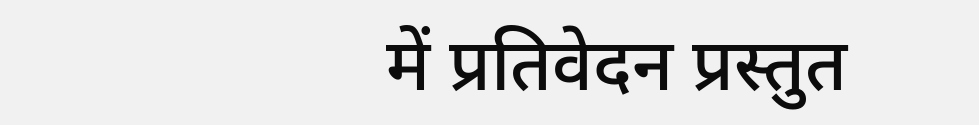में प्रतिवेदन प्रस्तुत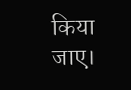किया जाए।